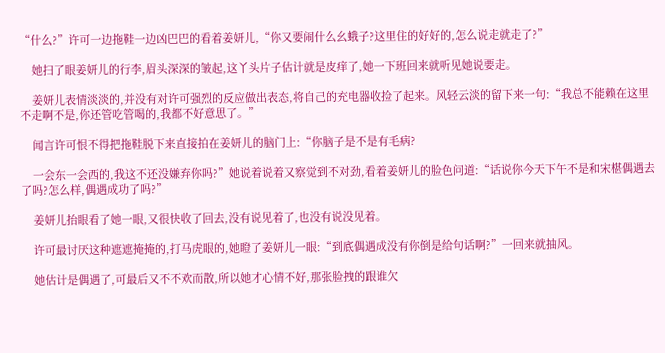“什么?”许可一边拖鞋一边凶巴巴的看着姜妍儿,“你又要闹什么幺蛾子?这里住的好好的,怎么说走就走了?”

    她扫了眼姜妍儿的行李,眉头深深的皱起,这丫头片子估计就是皮痒了,她一下班回来就听见她说要走。

    姜妍儿表情淡淡的,并没有对许可强烈的反应做出表态,将自己的充电器收捡了起来。风轻云淡的留下来一句:“我总不能赖在这里不走啊不是,你还管吃管喝的,我都不好意思了。”

    闻言许可恨不得把拖鞋脱下来直接拍在姜妍儿的脑门上:“你脑子是不是有毛病?

    一会东一会西的,我这不还没嫌弃你吗?”她说着说着又察觉到不对劲,看着姜妍儿的脸色问道:“话说你今天下午不是和宋椹偶遇去了吗?怎么样,偶遇成功了吗?”

    姜妍儿抬眼看了她一眼,又很快收了回去,没有说见着了,也没有说没见着。

    许可最讨厌这种遮遮掩掩的,打马虎眼的,她瞪了姜妍儿一眼:“到底偶遇成没有你倒是给句话啊?”一回来就抽风。

    她估计是偶遇了,可最后又不不欢而散,所以她才心情不好,那张脸拽的跟谁欠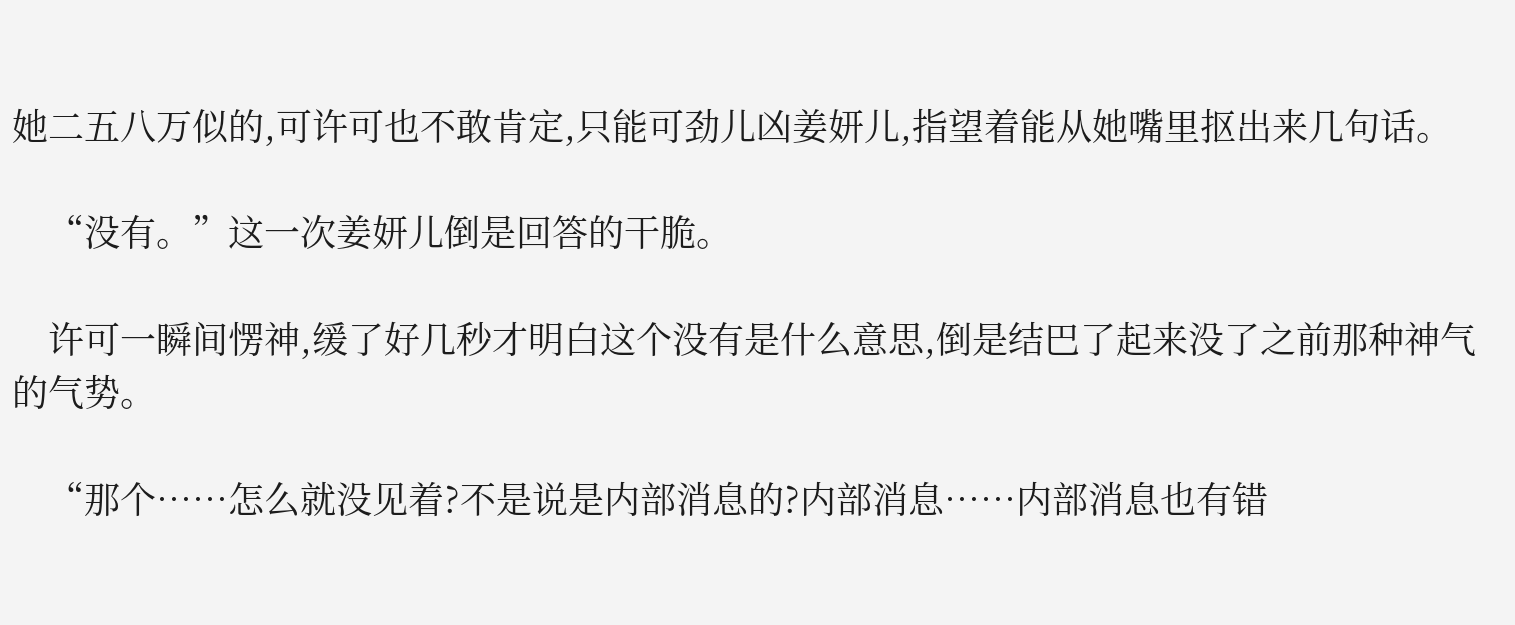她二五八万似的,可许可也不敢肯定,只能可劲儿凶姜妍儿,指望着能从她嘴里抠出来几句话。

    “没有。”这一次姜妍儿倒是回答的干脆。

    许可一瞬间愣神,缓了好几秒才明白这个没有是什么意思,倒是结巴了起来没了之前那种神气的气势。

    “那个……怎么就没见着?不是说是内部消息的?内部消息……内部消息也有错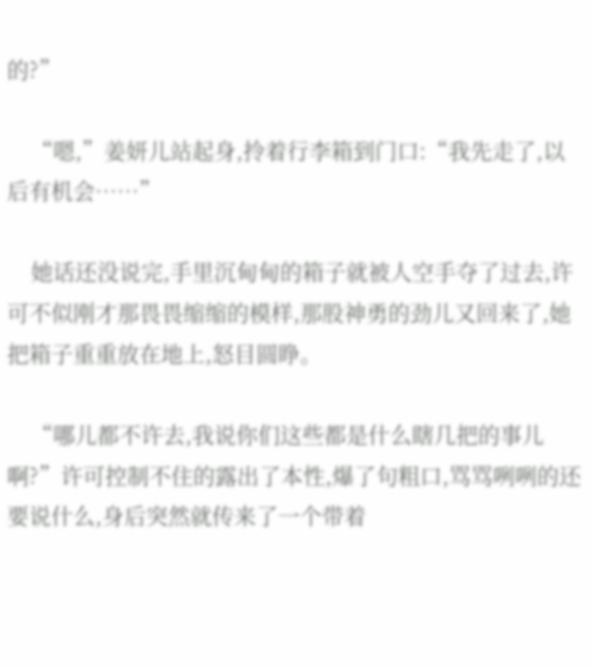的?”

    “嗯,”姜妍儿站起身,拎着行李箱到门口:“我先走了,以后有机会……”

    她话还没说完,手里沉甸甸的箱子就被人空手夺了过去,许可不似刚才那畏畏缩缩的模样,那股神勇的劲儿又回来了,她把箱子重重放在地上,怒目圆睁。

    “哪儿都不许去,我说你们这些都是什么瞎几把的事儿啊?”许可控制不住的露出了本性,爆了句粗口,骂骂咧咧的还要说什么,身后突然就传来了一个带着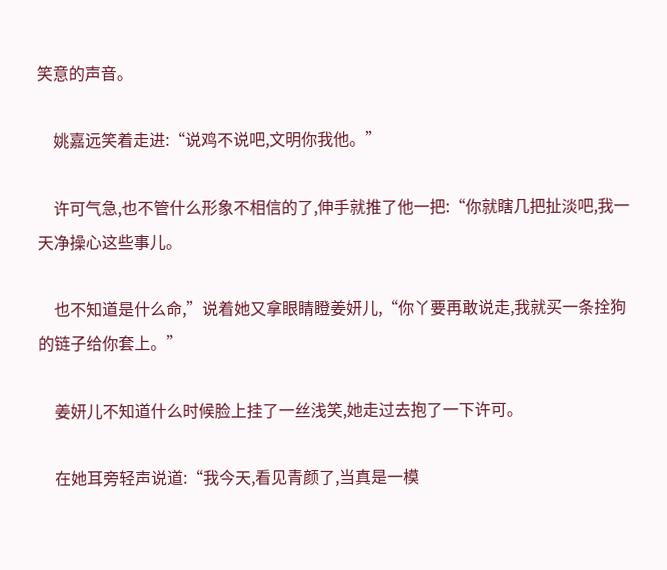笑意的声音。

    姚嘉远笑着走进:“说鸡不说吧,文明你我他。”

    许可气急,也不管什么形象不相信的了,伸手就推了他一把:“你就瞎几把扯淡吧,我一天净操心这些事儿。

    也不知道是什么命,”说着她又拿眼睛瞪姜妍儿,“你丫要再敢说走,我就买一条拴狗的链子给你套上。”

    姜妍儿不知道什么时候脸上挂了一丝浅笑,她走过去抱了一下许可。

    在她耳旁轻声说道:“我今天,看见青颜了,当真是一模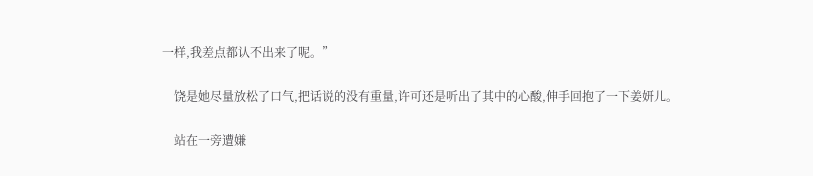一样,我差点都认不出来了呢。”

    饶是她尽量放松了口气,把话说的没有重量,许可还是听出了其中的心酸,伸手回抱了一下姜妍儿。

    站在一旁遭嫌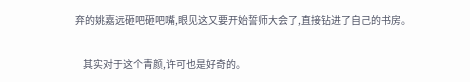弃的姚嘉远砸吧砸吧嘴,眼见这又要开始誓师大会了,直接钻进了自己的书房。

    其实对于这个青颜,许可也是好奇的。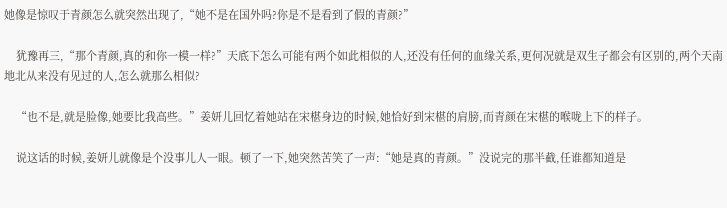她像是惊叹于青颜怎么就突然出现了,“她不是在国外吗?你是不是看到了假的青颜?”

    犹豫再三,“那个青颜,真的和你一模一样?”天底下怎么可能有两个如此相似的人,还没有任何的血缘关系,更何况就是双生子都会有区别的,两个天南地北从来没有见过的人,怎么就那么相似?

    “也不是,就是脸像,她要比我高些。”姜妍儿回忆着她站在宋椹身边的时候,她恰好到宋椹的肩膀,而青颜在宋椹的喉咙上下的样子。

    说这话的时候,姜妍儿就像是个没事儿人一眼。顿了一下,她突然苦笑了一声:“她是真的青颜。”没说完的那半截,任谁都知道是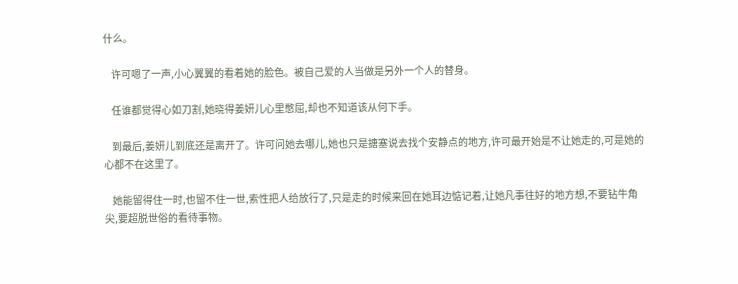什么。

    许可嗯了一声,小心翼翼的看着她的脸色。被自己爱的人当做是另外一个人的替身。

    任谁都觉得心如刀割,她晓得姜妍儿心里憋屈,却也不知道该从何下手。

    到最后,姜妍儿到底还是离开了。许可问她去哪儿,她也只是搪塞说去找个安静点的地方,许可最开始是不让她走的,可是她的心都不在这里了。

    她能留得住一时,也留不住一世,索性把人给放行了,只是走的时候来回在她耳边惦记着,让她凡事往好的地方想,不要钻牛角尖,要超脱世俗的看待事物。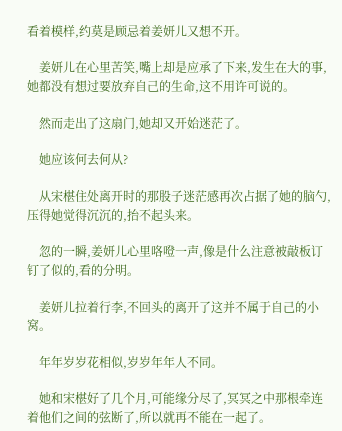看着模样,约莫是顾忌着姜妍儿又想不开。

    姜妍儿在心里苦笑,嘴上却是应承了下来,发生在大的事,她都没有想过要放弃自己的生命,这不用许可说的。

    然而走出了这扇门,她却又开始迷茫了。

    她应该何去何从?

    从宋椹住处离开时的那股子迷茫感再次占据了她的脑勺,压得她觉得沉沉的,抬不起头来。

    忽的一瞬,姜妍儿心里咯噔一声,像是什么注意被敲板订钉了似的,看的分明。

    姜妍儿拉着行李,不回头的离开了这并不属于自己的小窝。

    年年岁岁花相似,岁岁年年人不同。

    她和宋椹好了几个月,可能缘分尽了,冥冥之中那根牵连着他们之间的弦断了,所以就再不能在一起了。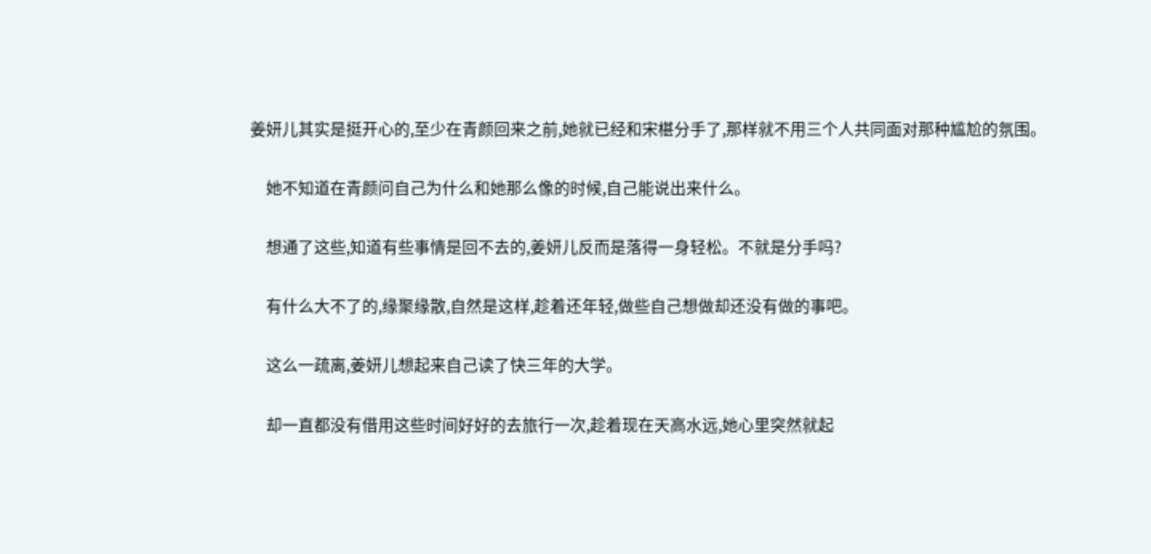姜妍儿其实是挺开心的,至少在青颜回来之前,她就已经和宋椹分手了,那样就不用三个人共同面对那种尴尬的氛围。

    她不知道在青颜问自己为什么和她那么像的时候,自己能说出来什么。

    想通了这些,知道有些事情是回不去的,姜妍儿反而是落得一身轻松。不就是分手吗?

    有什么大不了的,缘聚缘散,自然是这样,趁着还年轻,做些自己想做却还没有做的事吧。

    这么一疏离,姜妍儿想起来自己读了快三年的大学。

    却一直都没有借用这些时间好好的去旅行一次,趁着现在天高水远,她心里突然就起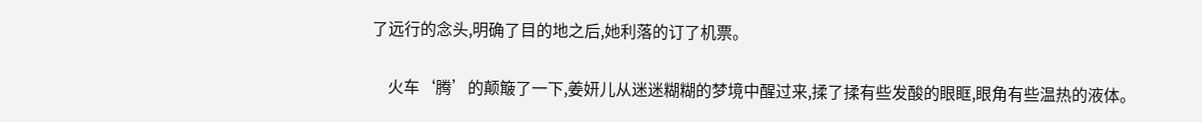了远行的念头,明确了目的地之后,她利落的订了机票。

    火车‘腾’的颠簸了一下,姜妍儿从迷迷糊糊的梦境中醒过来,揉了揉有些发酸的眼眶,眼角有些温热的液体。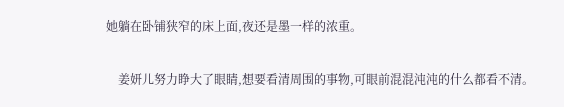她躺在卧铺狭窄的床上面,夜还是墨一样的浓重。

    姜妍儿努力睁大了眼睛,想要看清周围的事物,可眼前混混沌沌的什么都看不清。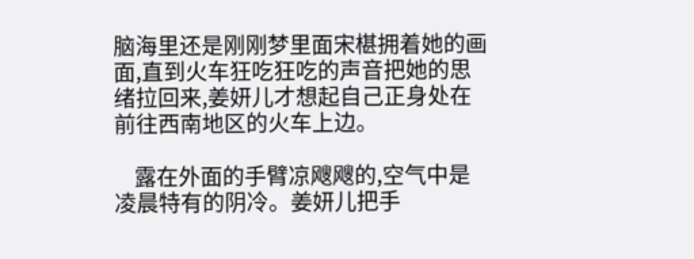脑海里还是刚刚梦里面宋椹拥着她的画面,直到火车狂吃狂吃的声音把她的思绪拉回来,姜妍儿才想起自己正身处在前往西南地区的火车上边。

    露在外面的手臂凉飕飕的,空气中是凌晨特有的阴冷。姜妍儿把手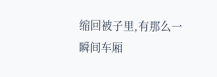缩回被子里,有那么一瞬间车厢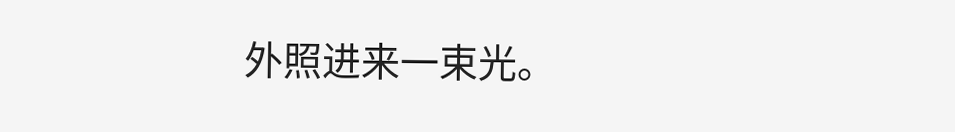外照进来一束光。